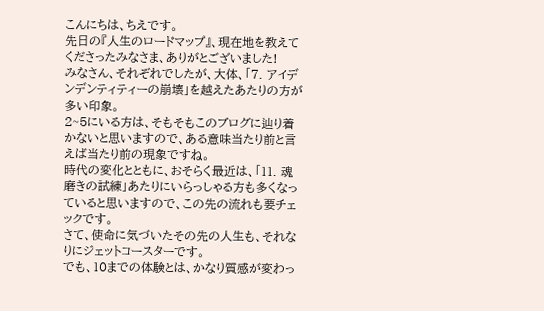こんにちは、ちえです。
先日の『人生のロードマップ』、現在地を教えてくださったみなさま、ありがとございました!
みなさん、それぞれでしたが、大体、「7. アイデンデンティティーの崩壊」を越えたあたりの方が多い印象。
2~5にいる方は、そもそもこのブログに辿り着かないと思いますので、ある意味当たり前と言えば当たり前の現象ですね。
時代の変化とともに、おそらく最近は、「11. 魂磨きの試練」あたりにいらっしゃる方も多くなっていると思いますので、この先の流れも要チェックです。
さて、使命に気づいたその先の人生も、それなりにジェットコースターです。
でも、10までの体験とは、かなり質感が変わっ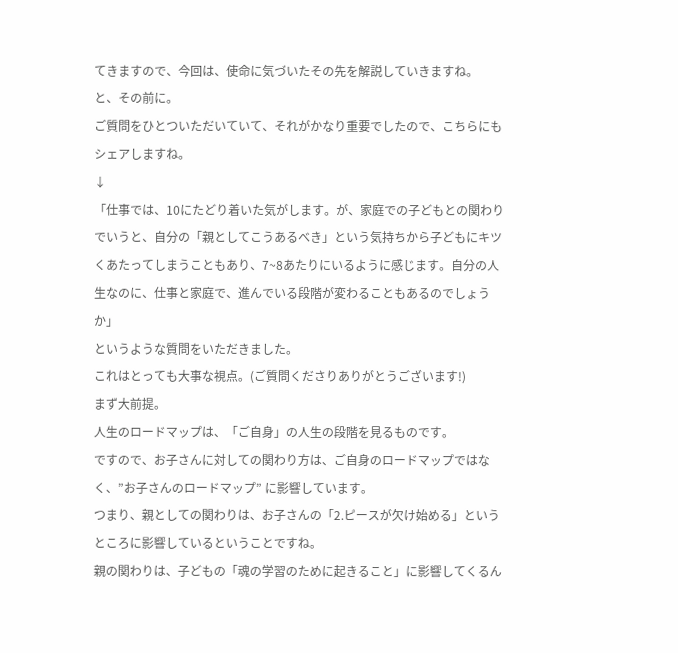てきますので、今回は、使命に気づいたその先を解説していきますね。
と、その前に。
ご質問をひとついただいていて、それがかなり重要でしたので、こちらにもシェアしますね。
↓
「仕事では、10にたどり着いた気がします。が、家庭での子どもとの関わりでいうと、自分の「親としてこうあるべき」という気持ちから子どもにキツくあたってしまうこともあり、7~8あたりにいるように感じます。自分の人生なのに、仕事と家庭で、進んでいる段階が変わることもあるのでしょうか」
というような質問をいただきました。
これはとっても大事な視点。(ご質問くださりありがとうございます!)
まず大前提。
人生のロードマップは、「ご自身」の人生の段階を見るものです。
ですので、お子さんに対しての関わり方は、ご自身のロードマップではなく、”お子さんのロードマップ” に影響しています。
つまり、親としての関わりは、お子さんの「2.ピースが欠け始める」というところに影響しているということですね。
親の関わりは、子どもの「魂の学習のために起きること」に影響してくるん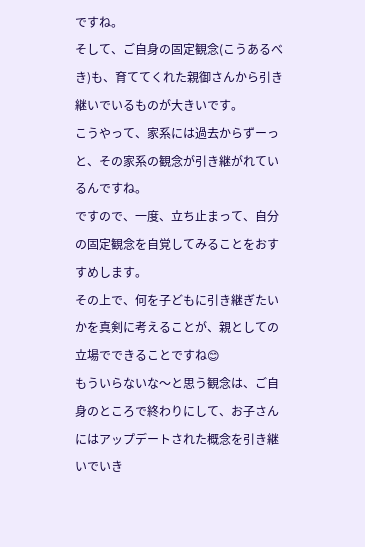ですね。
そして、ご自身の固定観念(こうあるべき)も、育ててくれた親御さんから引き継いでいるものが大きいです。
こうやって、家系には過去からずーっと、その家系の観念が引き継がれているんですね。
ですので、一度、立ち止まって、自分の固定観念を自覚してみることをおすすめします。
その上で、何を子どもに引き継ぎたいかを真剣に考えることが、親としての立場でできることですね😊
もういらないな〜と思う観念は、ご自身のところで終わりにして、お子さんにはアップデートされた概念を引き継いでいき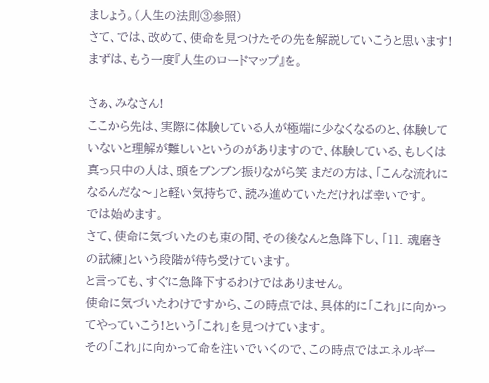ましょう。(人生の法則③参照)
さて、では、改めて、使命を見つけたその先を解説していこうと思います!
まずは、もう一度『人生のロードマップ』を。

さぁ、みなさん!
ここから先は、実際に体験している人が極端に少なくなるのと、体験していないと理解が難しいというのがありますので、体験している、もしくは真っ只中の人は、頭をブンブン振りながら笑 まだの方は、「こんな流れになるんだな〜」と軽い気持ちで、読み進めていただければ幸いです。
では始めます。
さて、使命に気づいたのも束の間、その後なんと急降下し、「11. 魂磨きの試練」という段階が待ち受けています。
と言っても、すぐに急降下するわけではありません。
使命に気づいたわけですから、この時点では、具体的に「これ」に向かってやっていこう!という「これ」を見つけています。
その「これ」に向かって命を注いでいくので、この時点ではエネルギー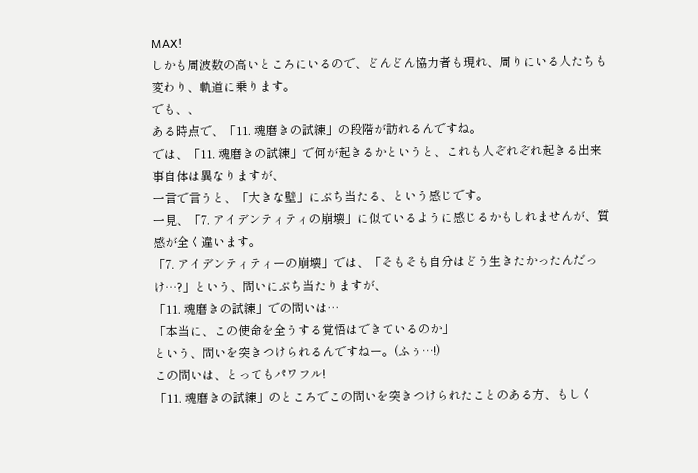MAX!
しかも周波数の高いところにいるので、どんどん協力者も現れ、周りにいる人たちも変わり、軌道に乗ります。
でも、、
ある時点で、「11. 魂磨きの試練」の段階が訪れるんですね。
では、「11. 魂磨きの試練」で何が起きるかというと、これも人ぞれぞれ起きる出来事自体は異なりますが、
一言で言うと、「大きな壁」にぶち当たる、という感じです。
一見、「7. アイデンティティの崩壊」に似ているように感じるかもしれませんが、質感が全く違います。
「7. アイデンティティーの崩壊」では、「そもそも自分はどう生きたかったんだっけ…?」という、問いにぶち当たりますが、
「11. 魂磨きの試練」での問いは…
「本当に、この使命を全うする覚悟はできているのか」
という、問いを突きつけられるんですねー。(ふぅ…!)
この問いは、とってもパワフル!
「11. 魂磨きの試練」のところでこの問いを突きつけられたことのある方、もしく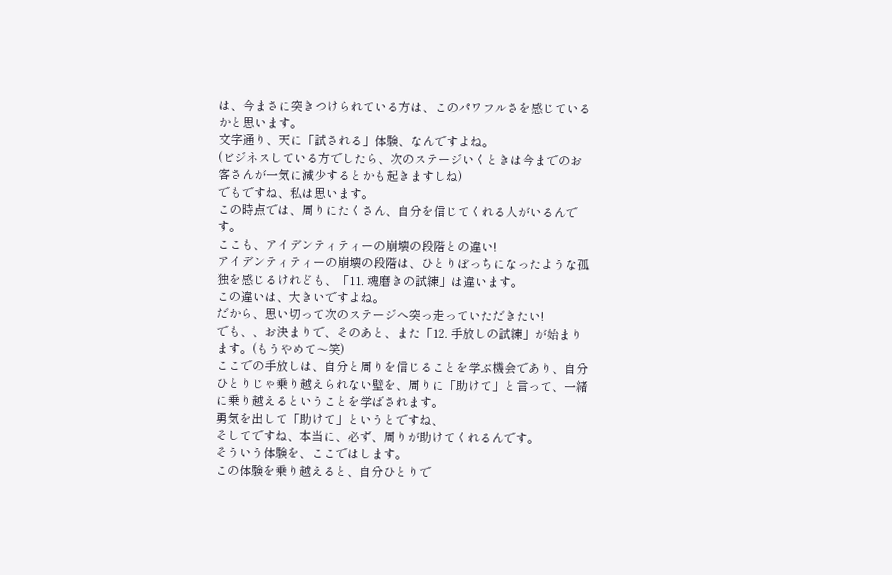は、今まさに突きつけられている方は、このパワフルさを感じているかと思います。
文字通り、天に「試される」体験、なんですよね。
(ビジネスしている方でしたら、次のステージいくときは今までのお客さんが一気に減少するとかも起きますしね)
でもですね、私は思います。
この時点では、周りにたくさん、自分を信じてくれる人がいるんです。
ここも、アイデンティティーの崩壊の段階との違い!
アイデンティティーの崩壊の段階は、ひとりぼっちになったような孤独を感じるけれども、「11. 魂磨きの試練」は違います。
この違いは、大きいですよね。
だから、思い切って次のステージへ突っ走っていただきたい!
でも、、お決まりで、そのあと、また「12. 手放しの試練」が始まります。(もうやめて〜笑)
ここでの手放しは、自分と周りを信じることを学ぶ機会であり、自分ひとりじゃ乗り越えられない壁を、周りに「助けて」と言って、一緒に乗り越えるということを学ばされます。
勇気を出して「助けて」というとですね、
そしてですね、本当に、必ず、周りが助けてくれるんです。
そういう体験を、ここではします。
この体験を乗り越えると、自分ひとりで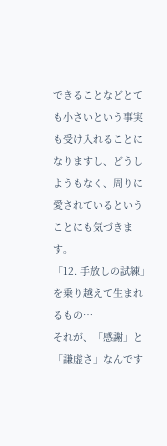できることなどとても小さいという事実も受け入れることになりますし、どうしようもなく、周りに愛されているということにも気づきます。
「12. 手放しの試練」を乗り越えて生まれるもの…
それが、「感謝」と「謙虚さ」なんです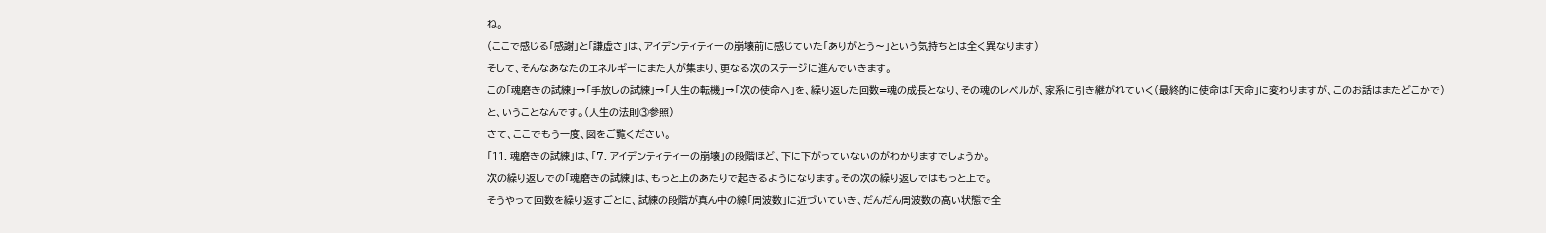ね。
(ここで感じる「感謝」と「謙虚さ」は、アイデンティティーの崩壊前に感じていた「ありがとう〜」という気持ちとは全く異なります)
そして、そんなあなたのエネルギーにまた人が集まり、更なる次のステージに進んでいきます。
この「魂磨きの試練」→「手放しの試練」→「人生の転機」→「次の使命へ」を、繰り返した回数=魂の成長となり、その魂のレベルが、家系に引き継がれていく(最終的に使命は「天命」に変わりますが、このお話はまたどこかで)
と、いうことなんです。(人生の法則③参照)
さて、ここでもう一度、図をご覧ください。
「11. 魂磨きの試練」は、「7. アイデンティティーの崩壊」の段階ほど、下に下がっていないのがわかりますでしょうか。
次の繰り返しでの「魂磨きの試練」は、もっと上のあたりで起きるようになります。その次の繰り返しではもっと上で。
そうやって回数を繰り返すごとに、試練の段階が真ん中の線「周波数」に近づいていき、だんだん周波数の高い状態で全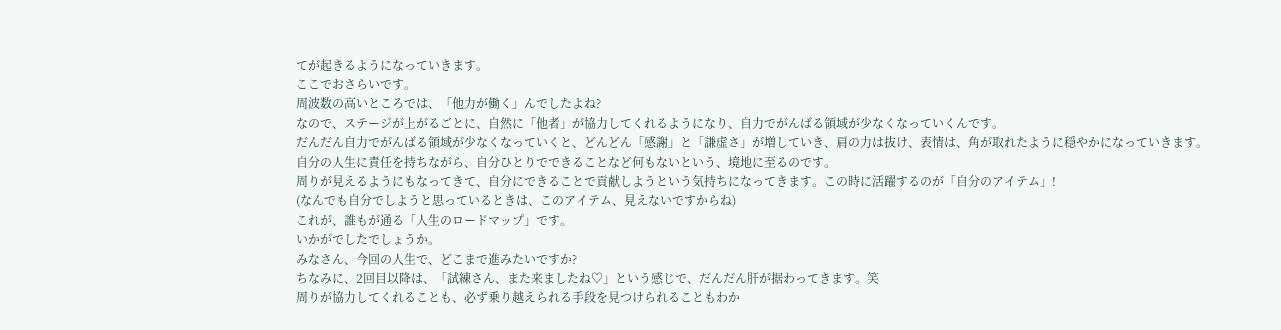てが起きるようになっていきます。
ここでおさらいです。
周波数の高いところでは、「他力が働く」んでしたよね?
なので、ステージが上がるごとに、自然に「他者」が協力してくれるようになり、自力でがんばる領域が少なくなっていくんです。
だんだん自力でがんばる領域が少なくなっていくと、どんどん「感謝」と「謙虚さ」が増していき、肩の力は抜け、表情は、角が取れたように穏やかになっていきます。
自分の人生に責任を持ちながら、自分ひとりでできることなど何もないという、境地に至るのです。
周りが見えるようにもなってきて、自分にできることで貢献しようという気持ちになってきます。この時に活躍するのが「自分のアイテム」!
(なんでも自分でしようと思っているときは、このアイテム、見えないですからね)
これが、誰もが通る「人生のロードマップ」です。
いかがでしたでしょうか。
みなさん、今回の人生で、どこまで進みたいですか?
ちなみに、2回目以降は、「試練さん、また来ましたね♡」という感じで、だんだん肝が据わってきます。笑
周りが協力してくれることも、必ず乗り越えられる手段を見つけられることもわか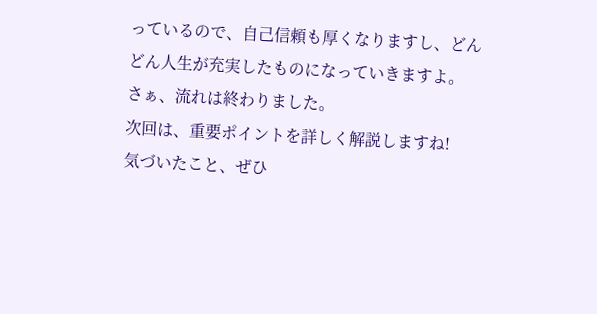っているので、自己信頼も厚くなりますし、どんどん人生が充実したものになっていきますよ。
さぁ、流れは終わりました。
次回は、重要ポイントを詳しく解説しますね!
気づいたこと、ぜひ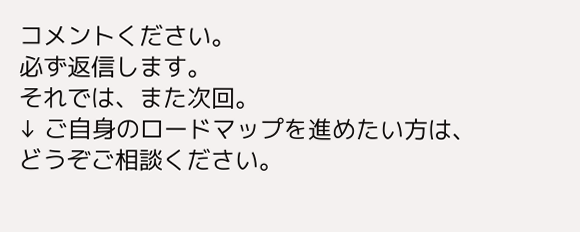コメントください。
必ず返信します。
それでは、また次回。
↓ ご自身のロードマップを進めたい方は、どうぞご相談ください。